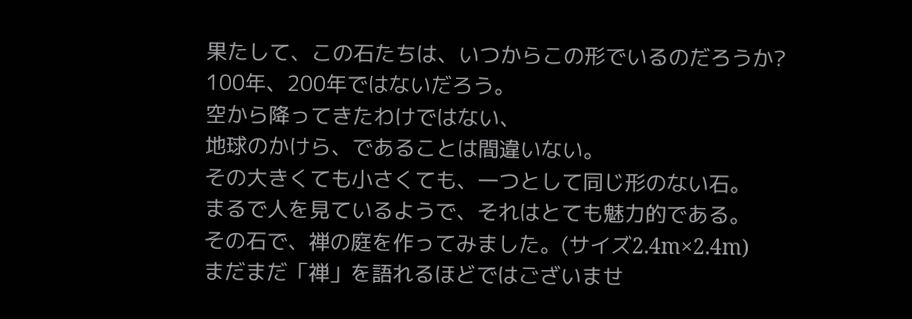果たして、この石たちは、いつからこの形でいるのだろうか?
100年、200年ではないだろう。
空から降ってきたわけではない、
地球のかけら、であることは間違いない。
その大きくても小さくても、一つとして同じ形のない石。
まるで人を見ているようで、それはとても魅力的である。
その石で、禅の庭を作ってみました。(サイズ2.4m×2.4m)
まだまだ「禅」を語れるほどではございませ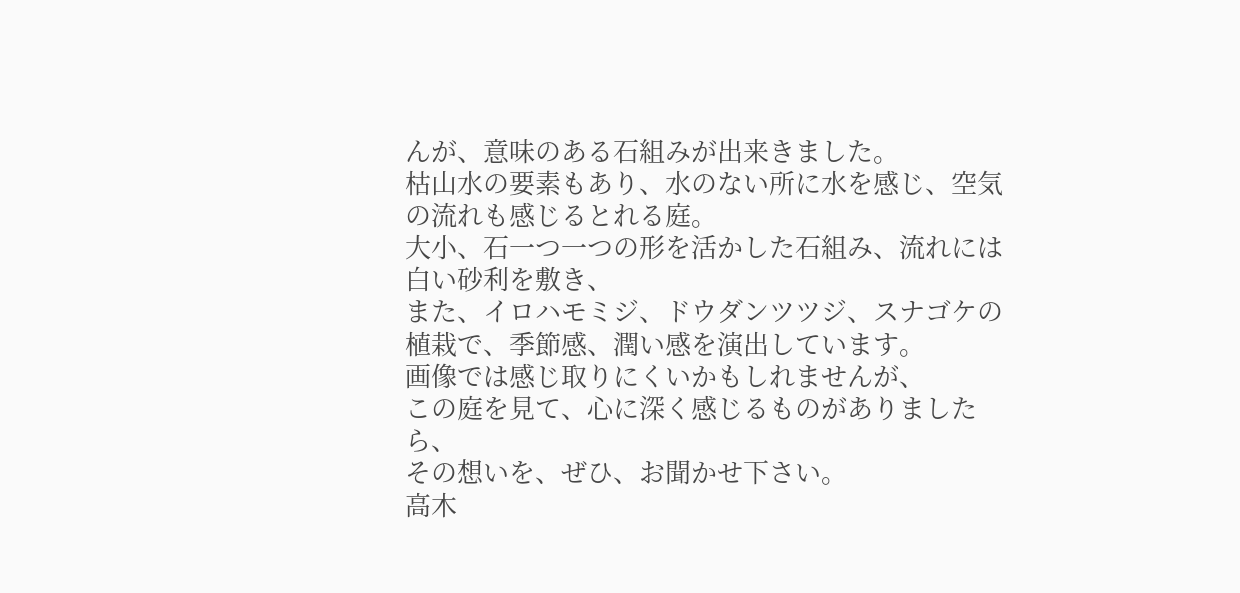んが、意味のある石組みが出来きました。
枯山水の要素もあり、水のない所に水を感じ、空気の流れも感じるとれる庭。
大小、石一つ一つの形を活かした石組み、流れには白い砂利を敷き、
また、イロハモミジ、ドウダンツツジ、スナゴケの植栽で、季節感、潤い感を演出しています。
画像では感じ取りにくいかもしれませんが、
この庭を見て、心に深く感じるものがありましたら、
その想いを、ぜひ、お聞かせ下さい。
高木